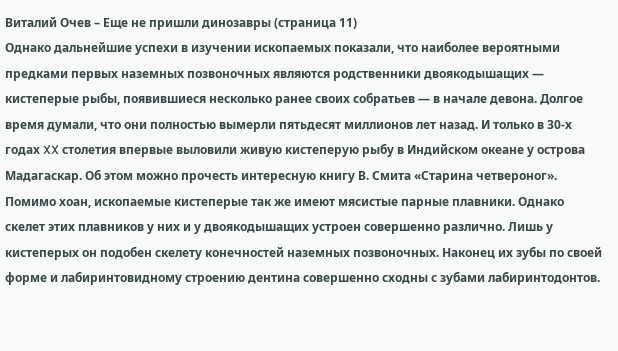Виталий Очев – Еще не пришли динозавры (страница 11)
Однако дальнейшие успехи в изучении ископаемых показали, что наиболее вероятными предками первых наземных позвоночных являются родственники двоякодышащих — кистеперые рыбы, появившиеся несколько ранее своих собратьев — в начале девона. Долгое время думали, что они полностью вымерли пятьдесят миллионов лет назад. И только в 30-х годах XX столетия впервые выловили живую кистеперую рыбу в Индийском океане у острова Мадагаскар. Об этом можно прочесть интересную книгу В. Смита «Старина четвероног». Помимо хоан, ископаемые кистеперые так же имеют мясистые парные плавники. Однако скелет этих плавников у них и у двоякодышащих устроен совершенно различно. Лишь у кистеперых он подобен скелету конечностей наземных позвоночных. Наконец их зубы по своей форме и лабиринтовидному строению дентина совершенно сходны с зубами лабиринтодонтов.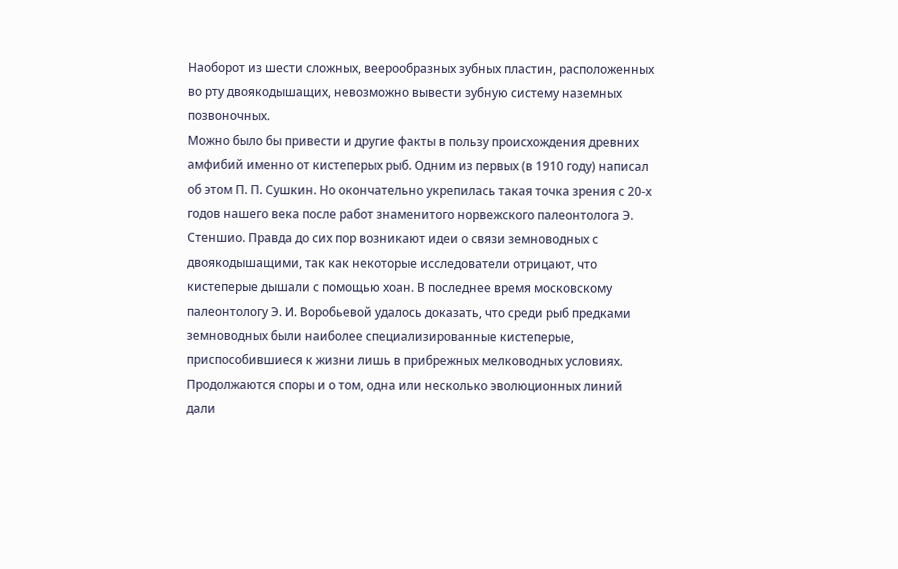Наоборот из шести сложных, веерообразных зубных пластин, расположенных во рту двоякодышащих, невозможно вывести зубную систему наземных позвоночных.
Можно было бы привести и другие факты в пользу происхождения древних амфибий именно от кистеперых рыб. Одним из первых (в 1910 году) написал об этом П. П. Сушкин. Но окончательно укрепилась такая точка зрения с 20-х годов нашего века после работ знаменитого норвежского палеонтолога Э. Стеншио. Правда до сих пор возникают идеи о связи земноводных с двоякодышащими, так как некоторые исследователи отрицают, что кистеперые дышали с помощью хоан. В последнее время московскому палеонтологу Э. И. Воробьевой удалось доказать, что среди рыб предками земноводных были наиболее специализированные кистеперые, приспособившиеся к жизни лишь в прибрежных мелководных условиях. Продолжаются споры и о том, одна или несколько эволюционных линий дали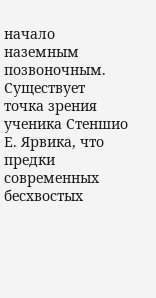начало наземным позвоночным. Существует точка зрения ученика Стеншио Е. Ярвика, что предки современных бесхвостых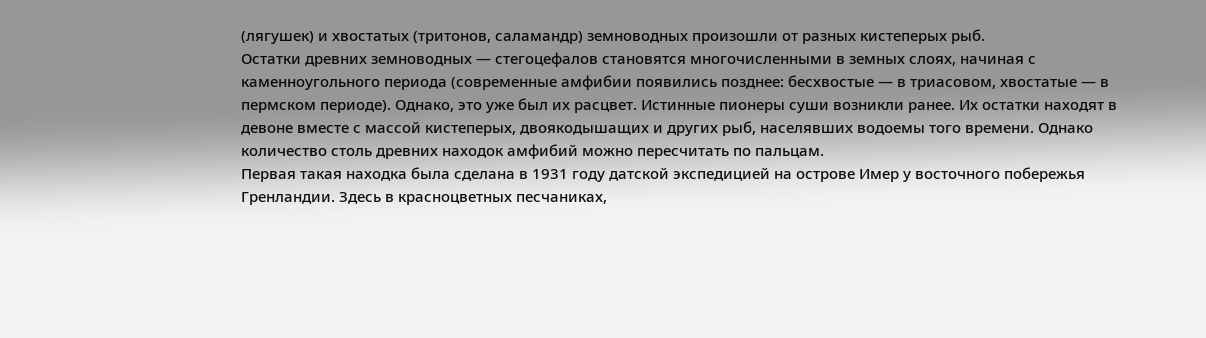(лягушек) и хвостатых (тритонов, саламандр) земноводных произошли от разных кистеперых рыб.
Остатки древних земноводных — стегоцефалов становятся многочисленными в земных слоях, начиная с каменноугольного периода (современные амфибии появились позднее: бесхвостые — в триасовом, хвостатые — в пермском периоде). Однако, это уже был их расцвет. Истинные пионеры суши возникли ранее. Их остатки находят в девоне вместе с массой кистеперых, двоякодышащих и других рыб, населявших водоемы того времени. Однако количество столь древних находок амфибий можно пересчитать по пальцам.
Первая такая находка была сделана в 1931 году датской экспедицией на острове Имер у восточного побережья Гренландии. Здесь в красноцветных песчаниках,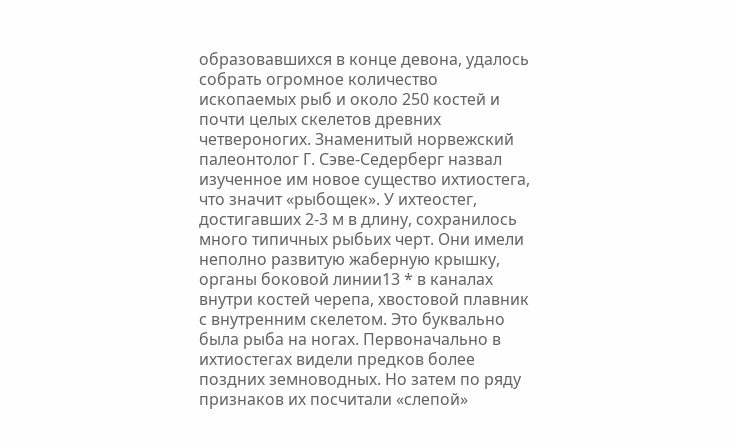образовавшихся в конце девона, удалось собрать огромное количество ископаемых рыб и около 250 костей и почти целых скелетов древних четвероногих. Знаменитый норвежский палеонтолог Г. Сэве-Седерберг назвал изученное им новое существо ихтиостега, что значит «рыбощек». У ихтеостег, достигавших 2-3 м в длину, сохранилось много типичных рыбьих черт. Они имели неполно развитую жаберную крышку, органы боковой линии13 * в каналах внутри костей черепа, хвостовой плавник с внутренним скелетом. Это буквально была рыба на ногах. Первоначально в ихтиостегах видели предков более поздних земноводных. Но затем по ряду признаков их посчитали «слепой»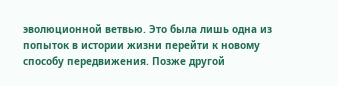эволюционной ветвью. Это была лишь одна из попыток в истории жизни перейти к новому способу передвижения. Позже другой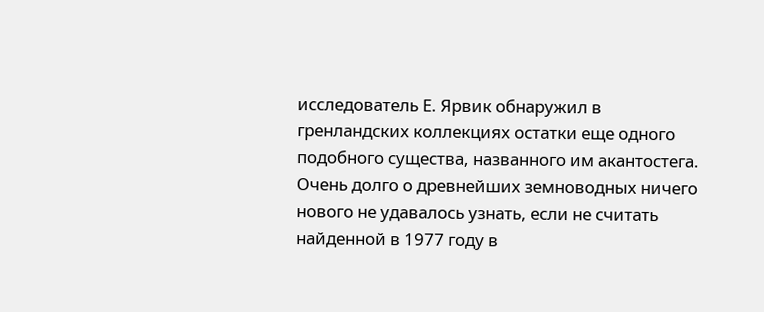исследователь Е. Ярвик обнаружил в гренландских коллекциях остатки еще одного подобного существа, названного им акантостега.
Очень долго о древнейших земноводных ничего нового не удавалось узнать, если не считать найденной в 1977 году в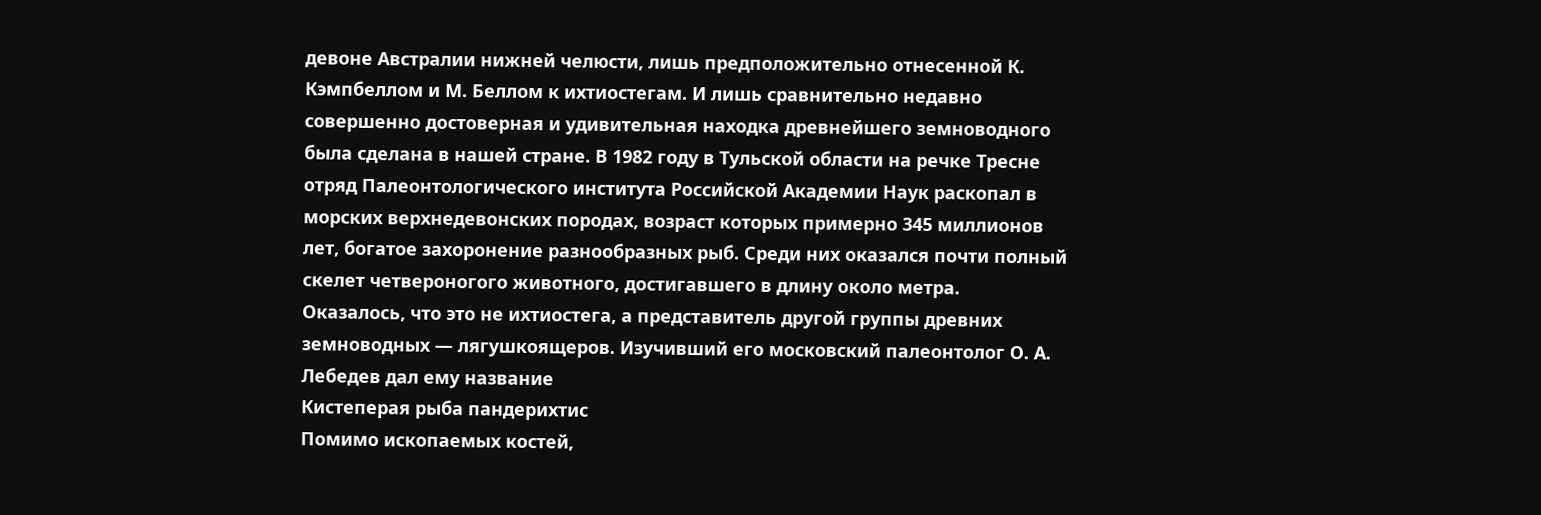девоне Австралии нижней челюсти, лишь предположительно отнесенной К. Кэмпбеллом и М. Беллом к ихтиостегам. И лишь сравнительно недавно совершенно достоверная и удивительная находка древнейшего земноводного была сделана в нашей стране. В 1982 году в Тульской области на речке Тресне отряд Палеонтологического института Российской Академии Наук раскопал в морских верхнедевонских породах, возраст которых примерно 345 миллионов лет, богатое захоронение разнообразных рыб. Среди них оказался почти полный скелет четвероногого животного, достигавшего в длину около метра. Оказалось, что это не ихтиостега, а представитель другой группы древних земноводных — лягушкоящеров. Изучивший его московский палеонтолог О. А. Лебедев дал ему название
Кистеперая рыба пандерихтис
Помимо ископаемых костей,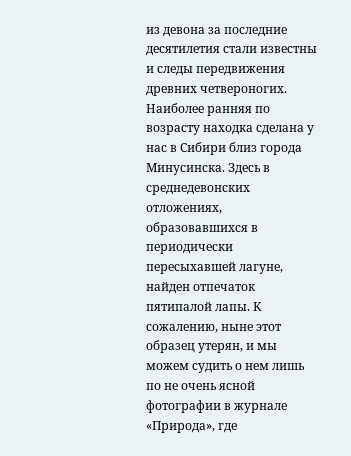из девона за последние десятилетия стали известны и следы передвижения древних четвероногих. Наиболее ранняя по возрасту находка сделана у нас в Сибири близ города Минусинска. Здесь в среднедевонских отложениях, образовавшихся в периодически пересыхавшей лагуне, найден отпечаток пятипалой лапы. К сожалению, ныне этот образец утерян, и мы можем судить о нем лишь по не очень ясной фотографии в журнале «Природа», где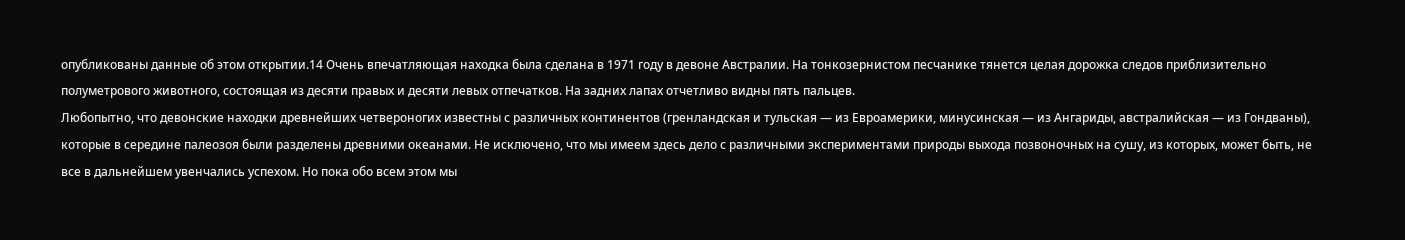опубликованы данные об этом открытии.14 Очень впечатляющая находка была сделана в 1971 году в девоне Австралии. На тонкозернистом песчанике тянется целая дорожка следов приблизительно полуметрового животного, состоящая из десяти правых и десяти левых отпечатков. На задних лапах отчетливо видны пять пальцев.
Любопытно, что девонские находки древнейших четвероногих известны с различных континентов (гренландская и тульская — из Евроамерики, минусинская — из Ангариды, австралийская — из Гондваны), которые в середине палеозоя были разделены древними океанами. Не исключено, что мы имеем здесь дело с различными экспериментами природы выхода позвоночных на сушу, из которых, может быть, не все в дальнейшем увенчались успехом. Но пока обо всем этом мы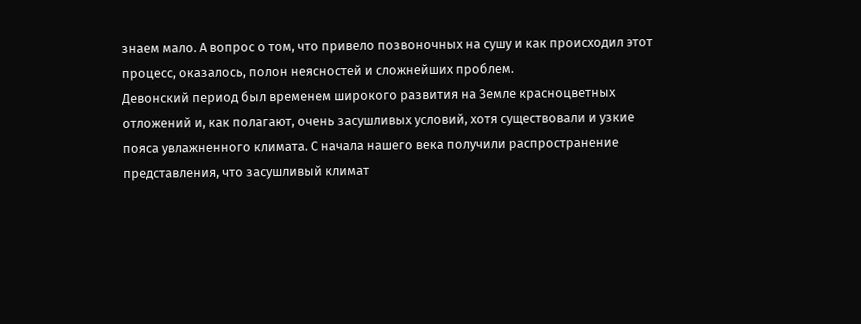знаем мало. А вопрос о том, что привело позвоночных на сушу и как происходил этот процесс, оказалось, полон неясностей и сложнейших проблем.
Девонский период был временем широкого развития на Земле красноцветных отложений и, как полагают, очень засушливых условий, хотя существовали и узкие пояса увлажненного климата. С начала нашего века получили распространение представления, что засушливый климат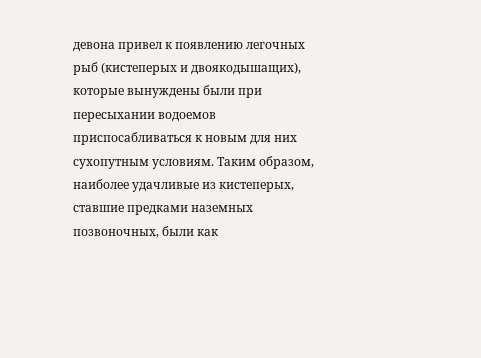девона привел к появлению легочных рыб (кистеперых и двоякодышащих), которые вынуждены были при пересыхании водоемов приспосабливаться к новым для них сухопутным условиям. Таким образом, наиболее удачливые из кистеперых, ставшие предками наземных позвоночных, были как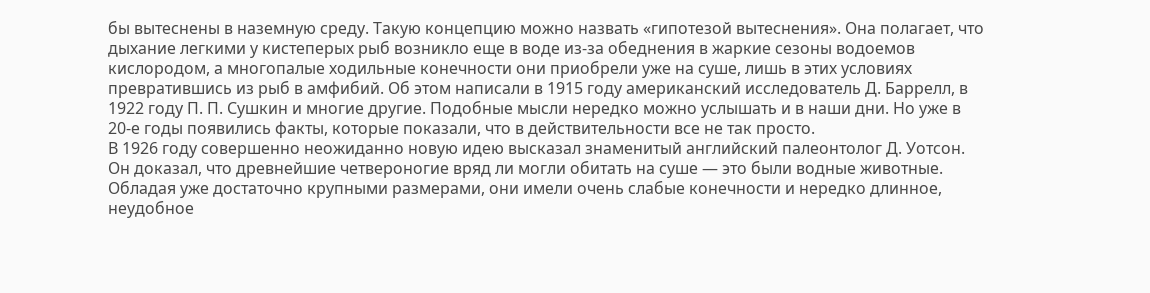бы вытеснены в наземную среду. Такую концепцию можно назвать «гипотезой вытеснения». Она полагает, что дыхание легкими у кистеперых рыб возникло еще в воде из-за обеднения в жаркие сезоны водоемов кислородом, а многопалые ходильные конечности они приобрели уже на суше, лишь в этих условиях превратившись из рыб в амфибий. Об этом написали в 1915 году американский исследователь Д. Баррелл, в 1922 году П. П. Сушкин и многие другие. Подобные мысли нередко можно услышать и в наши дни. Но уже в 20-е годы появились факты, которые показали, что в действительности все не так просто.
В 1926 году совершенно неожиданно новую идею высказал знаменитый английский палеонтолог Д. Уотсон. Он доказал, что древнейшие четвероногие вряд ли могли обитать на суше — это были водные животные. Обладая уже достаточно крупными размерами, они имели очень слабые конечности и нередко длинное, неудобное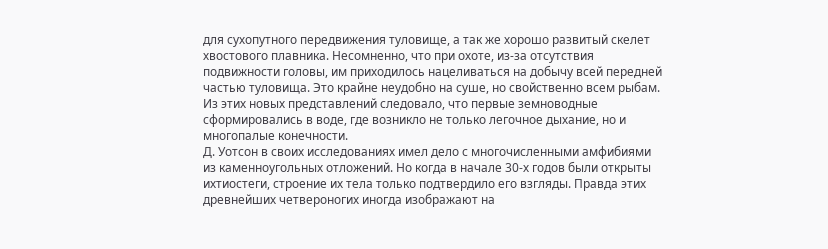для сухопутного передвижения туловище, а так же хорошо развитый скелет хвостового плавника. Несомненно, что при охоте, из-за отсутствия подвижности головы, им приходилось нацеливаться на добычу всей передней частью туловища. Это крайне неудобно на суше, но свойственно всем рыбам. Из этих новых представлений следовало, что первые земноводные сформировались в воде, где возникло не только легочное дыхание, но и многопалые конечности.
Д. Уотсон в своих исследованиях имел дело с многочисленными амфибиями из каменноугольных отложений. Но когда в начале 30-х годов были открыты ихтиостеги, строение их тела только подтвердило его взгляды. Правда этих древнейших четвероногих иногда изображают на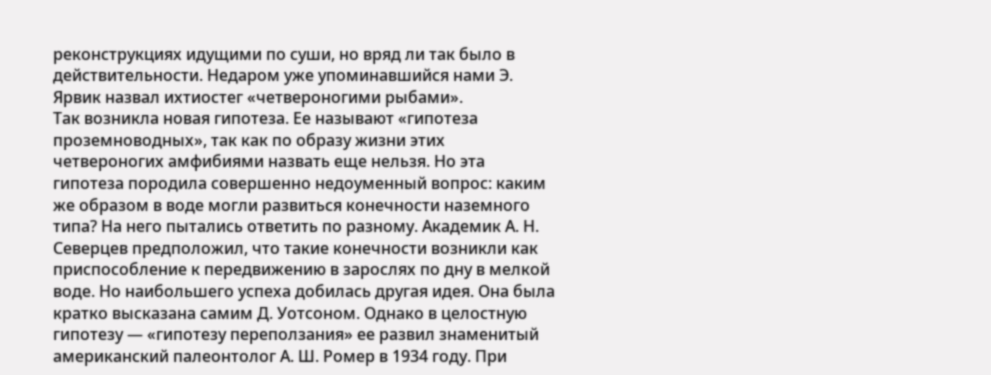реконструкциях идущими по суши, но вряд ли так было в действительности. Недаром уже упоминавшийся нами Э. Ярвик назвал ихтиостег «четвероногими рыбами».
Так возникла новая гипотеза. Ее называют «гипотеза проземноводных», так как по образу жизни этих четвероногих амфибиями назвать еще нельзя. Но эта гипотеза породила совершенно недоуменный вопрос: каким же образом в воде могли развиться конечности наземного типа? На него пытались ответить по разному. Академик А. Н. Северцев предположил, что такие конечности возникли как приспособление к передвижению в зарослях по дну в мелкой воде. Но наибольшего успеха добилась другая идея. Она была кратко высказана самим Д. Уотсоном. Однако в целостную гипотезу — «гипотезу переползания» ее развил знаменитый американский палеонтолог А. Ш. Ромер в 1934 году. При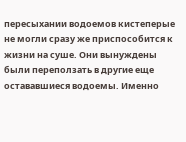пересыхании водоемов кистеперые не могли сразу же приспособится к жизни на суше. Они вынуждены были переползать в другие еще остававшиеся водоемы. Именно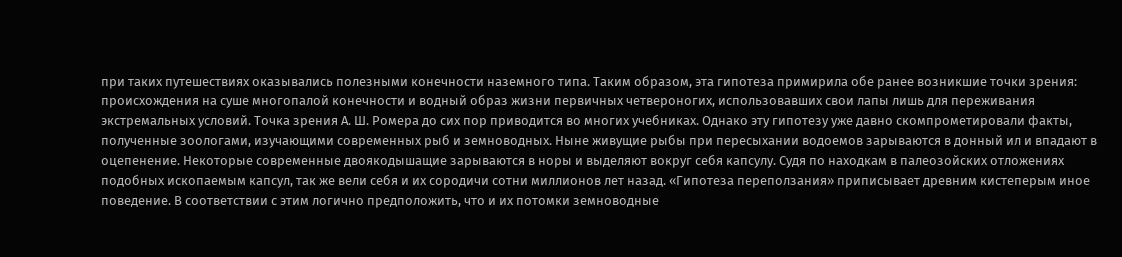при таких путешествиях оказывались полезными конечности наземного типа. Таким образом, эта гипотеза примирила обе ранее возникшие точки зрения: происхождения на суше многопалой конечности и водный образ жизни первичных четвероногих, использовавших свои лапы лишь для переживания экстремальных условий. Точка зрения А. Ш. Ромера до сих пор приводится во многих учебниках. Однако эту гипотезу уже давно скомпрометировали факты, полученные зоологами, изучающими современных рыб и земноводных. Ныне живущие рыбы при пересыхании водоемов зарываются в донный ил и впадают в оцепенение. Некоторые современные двоякодышащие зарываются в норы и выделяют вокруг себя капсулу. Судя по находкам в палеозойских отложениях подобных ископаемым капсул, так же вели себя и их сородичи сотни миллионов лет назад. «Гипотеза переползания» приписывает древним кистеперым иное поведение. В соответствии с этим логично предположить, что и их потомки земноводные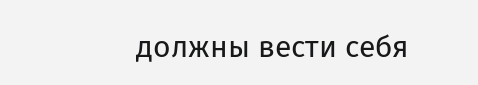должны вести себя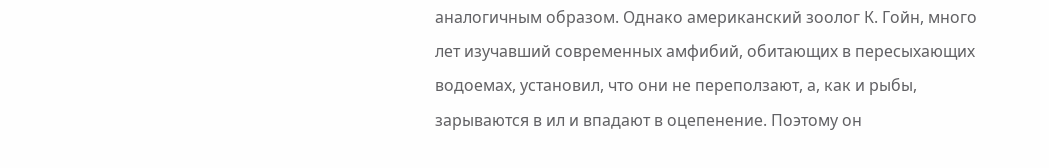аналогичным образом. Однако американский зоолог К. Гойн, много лет изучавший современных амфибий, обитающих в пересыхающих водоемах, установил, что они не переползают, а, как и рыбы, зарываются в ил и впадают в оцепенение. Поэтому он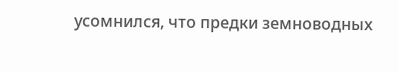усомнился, что предки земноводных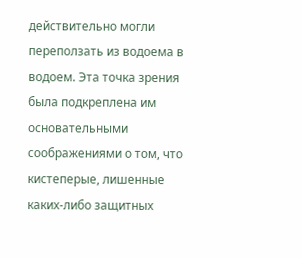действительно могли переползать из водоема в водоем. Эта точка зрения была подкреплена им основательными соображениями о том, что кистеперые, лишенные каких-либо защитных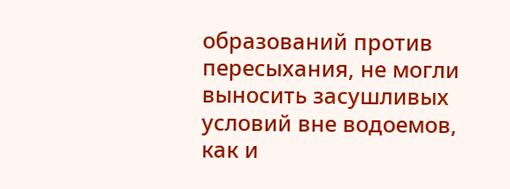образований против пересыхания, не могли выносить засушливых условий вне водоемов, как и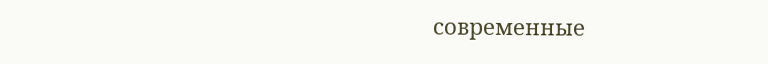современные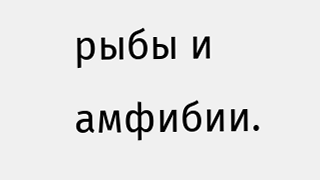рыбы и амфибии.